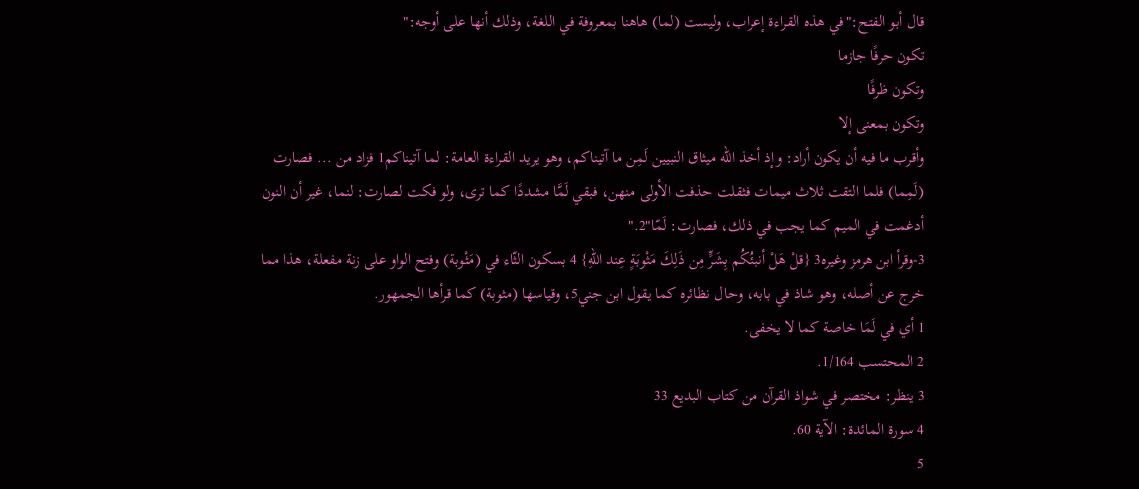قال أبو الفتح:"في هذه القراءة إعراب، وليست (لما) هاهنا بمعروفة في اللغة، وذلك أنها على أوجه:"
تكون حرفًا جازما
وتكون ظرفًا
وتكون بمعنى إلا
وأقرب ما فيه أن يكون أراد: وإذ أخذ الله ميثاق النبيين لَمِن ما آتيناكم، وهو يريد القراءة العامة: لما آتيناكم1 فزاد من ... فصارت (لَمِما) فلما التقت ثلاث ميمات فثقلت حذفت الأولى منهن، فبقي لَمَّا مشددًا كما ترى، ولو فكت لصارت: لنما، غير أن النون أدغمت في الميم كما يجب في ذلك، فصارت: لَمّا"2."
3-وقرأ ابن هرمز وغيره3 {قلْ هَلْ أنبئُكُم بِشَرٍّ مِن ذَلِكَ مَثْوبَةٍ عِند اللهِ} 4 بسكون الثّاء في (مَثْوبة) وفتح الواو على زنة مفعلة، هذا مما خرج عن أصله، وهو شاذ في بابه، وحال نظائره كما يقول ابن جني5، وقياسها (مثوبة) كما قرأها الجمهور.
1 أي في لَمَا خاصة كما لا يخفى.
2 المحتسب 1/164.
3 ينظر: مختصر في شواذ القرآن من كتاب البديع 33
4 سورة المائدة: الآية 60.
5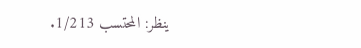ينظر: المحتسب 1/213.